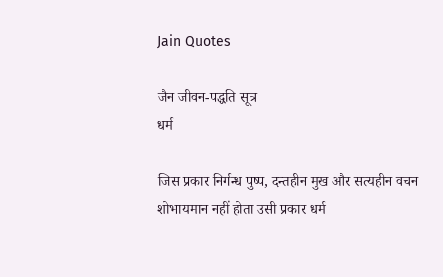Jain Quotes

जैन जीवन-पद्धति सूत्र
धर्म

जिस प्रकार निर्गन्ध पुष्प, दन्तहीन मुख और सत्यहीन वचन शोभायमान नहीं होता उसी प्रकार धर्म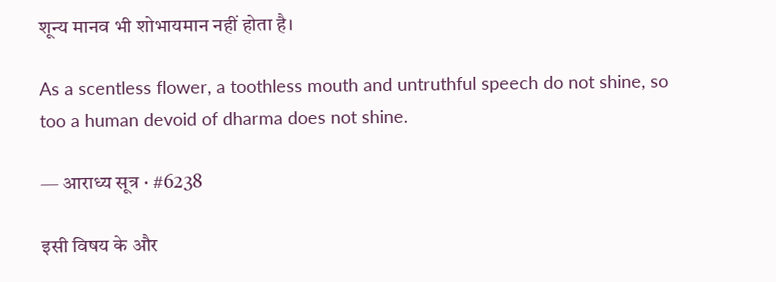शून्य मानव भी शोभायमान नहीं होता है।

As a scentless flower, a toothless mouth and untruthful speech do not shine, so too a human devoid of dharma does not shine.

— आराध्य सूत्र · #6238

इसी विषय के और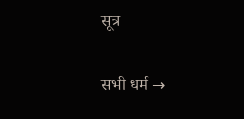सूत्र

सभी धर्म →